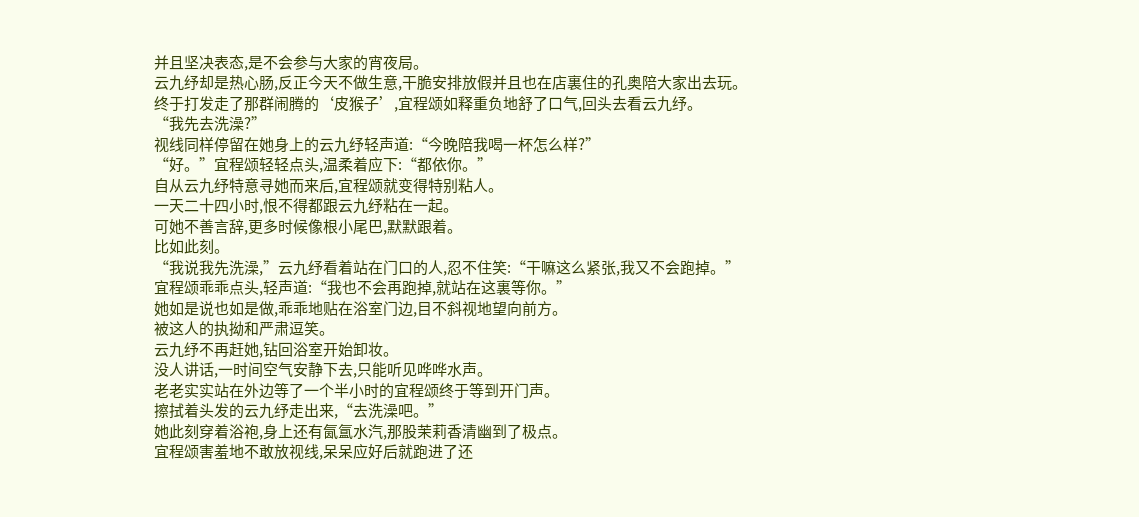并且坚决表态,是不会参与大家的宵夜局。
云九纾却是热心肠,反正今天不做生意,干脆安排放假并且也在店裏住的孔奥陪大家出去玩。
终于打发走了那群闹腾的‘皮猴子’,宜程颂如释重负地舒了口气,回头去看云九纾。
“我先去洗澡?”
视线同样停留在她身上的云九纾轻声道:“今晚陪我喝一杯怎么样?”
“好。”宜程颂轻轻点头,温柔着应下:“都依你。”
自从云九纾特意寻她而来后,宜程颂就变得特别粘人。
一天二十四小时,恨不得都跟云九纾粘在一起。
可她不善言辞,更多时候像根小尾巴,默默跟着。
比如此刻。
“我说我先洗澡,”云九纾看着站在门口的人,忍不住笑:“干嘛这么紧张,我又不会跑掉。”
宜程颂乖乖点头,轻声道:“我也不会再跑掉,就站在这裏等你。”
她如是说也如是做,乖乖地贴在浴室门边,目不斜视地望向前方。
被这人的执拗和严肃逗笑。
云九纾不再赶她,钻回浴室开始卸妆。
没人讲话,一时间空气安静下去,只能听见哗哗水声。
老老实实站在外边等了一个半小时的宜程颂终于等到开门声。
擦拭着头发的云九纾走出来,“去洗澡吧。”
她此刻穿着浴袍,身上还有氤氲水汽,那股茉莉香清幽到了极点。
宜程颂害羞地不敢放视线,呆呆应好后就跑进了还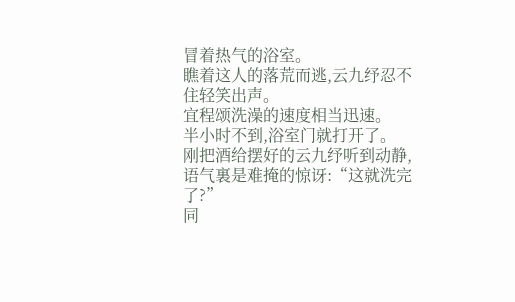冒着热气的浴室。
瞧着这人的落荒而逃,云九纾忍不住轻笑出声。
宜程颂洗澡的速度相当迅速。
半小时不到,浴室门就打开了。
刚把酒给摆好的云九纾听到动静,语气裏是难掩的惊讶:“这就洗完了?”
同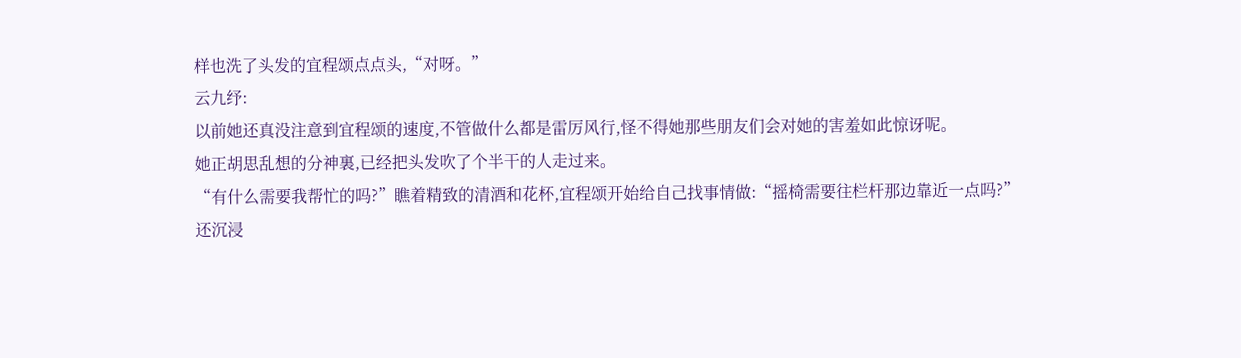样也洗了头发的宜程颂点点头,“对呀。”
云九纾:
以前她还真没注意到宜程颂的速度,不管做什么都是雷厉风行,怪不得她那些朋友们会对她的害羞如此惊讶呢。
她正胡思乱想的分神裏,已经把头发吹了个半干的人走过来。
“有什么需要我帮忙的吗?”瞧着精致的清酒和花杯,宜程颂开始给自己找事情做:“摇椅需要往栏杆那边靠近一点吗?”
还沉浸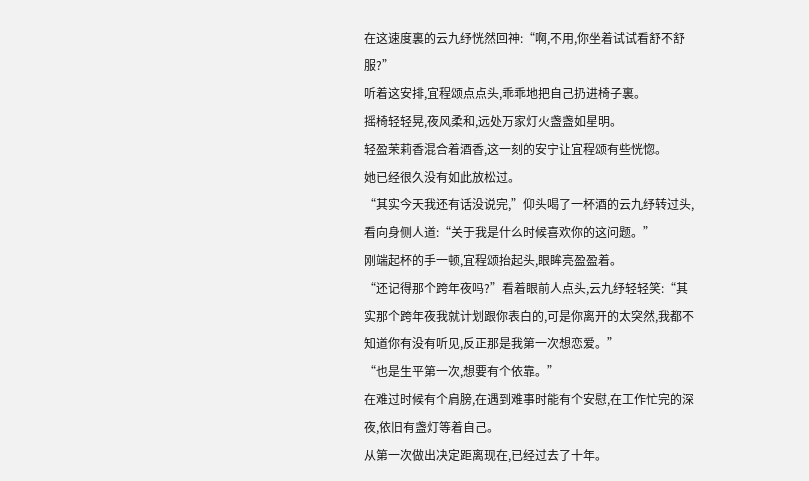在这速度裏的云九纾恍然回神:“啊,不用,你坐着试试看舒不舒服?”
听着这安排,宜程颂点点头,乖乖地把自己扔进椅子裏。
摇椅轻轻晃,夜风柔和,远处万家灯火盏盏如星明。
轻盈茉莉香混合着酒香,这一刻的安宁让宜程颂有些恍惚。
她已经很久没有如此放松过。
“其实今天我还有话没说完,”仰头喝了一杯酒的云九纾转过头,看向身侧人道:“关于我是什么时候喜欢你的这问题。”
刚端起杯的手一顿,宜程颂抬起头,眼眸亮盈盈着。
“还记得那个跨年夜吗?”看着眼前人点头,云九纾轻轻笑:“其实那个跨年夜我就计划跟你表白的,可是你离开的太突然,我都不知道你有没有听见,反正那是我第一次想恋爱。”
“也是生平第一次,想要有个依靠。”
在难过时候有个肩膀,在遇到难事时能有个安慰,在工作忙完的深夜,依旧有盏灯等着自己。
从第一次做出决定距离现在,已经过去了十年。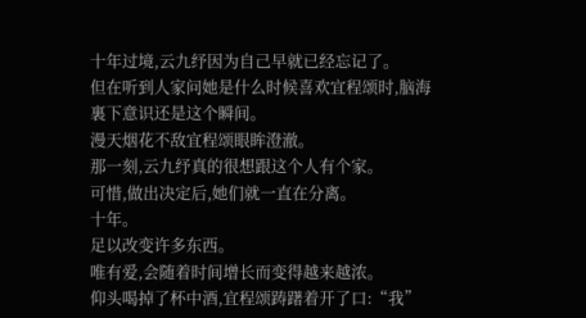十年过境,云九纾因为自己早就已经忘记了。
但在听到人家问她是什么时候喜欢宜程颂时,脑海裏下意识还是这个瞬间。
漫天烟花不敌宜程颂眼眸澄澈。
那一刻,云九纾真的很想跟这个人有个家。
可惜,做出决定后,她们就一直在分离。
十年。
足以改变许多东西。
唯有爱,会随着时间增长而变得越来越浓。
仰头喝掉了杯中酒,宜程颂踌躇着开了口:“我”